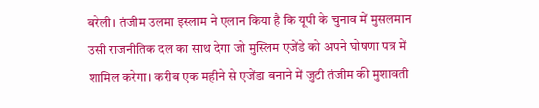बरेली। तंजीम उलमा इस्लाम ने एलान किया है कि यूपी के चुनाव में मुसलमान उसी राजनीतिक दल का साथ देगा जो मुस्लिम एजेंडे को अपने घोषणा पत्र में शामिल करेगा। करीब एक महीने से एजेंडा बनाने में जुटी तंजीम की मुशावती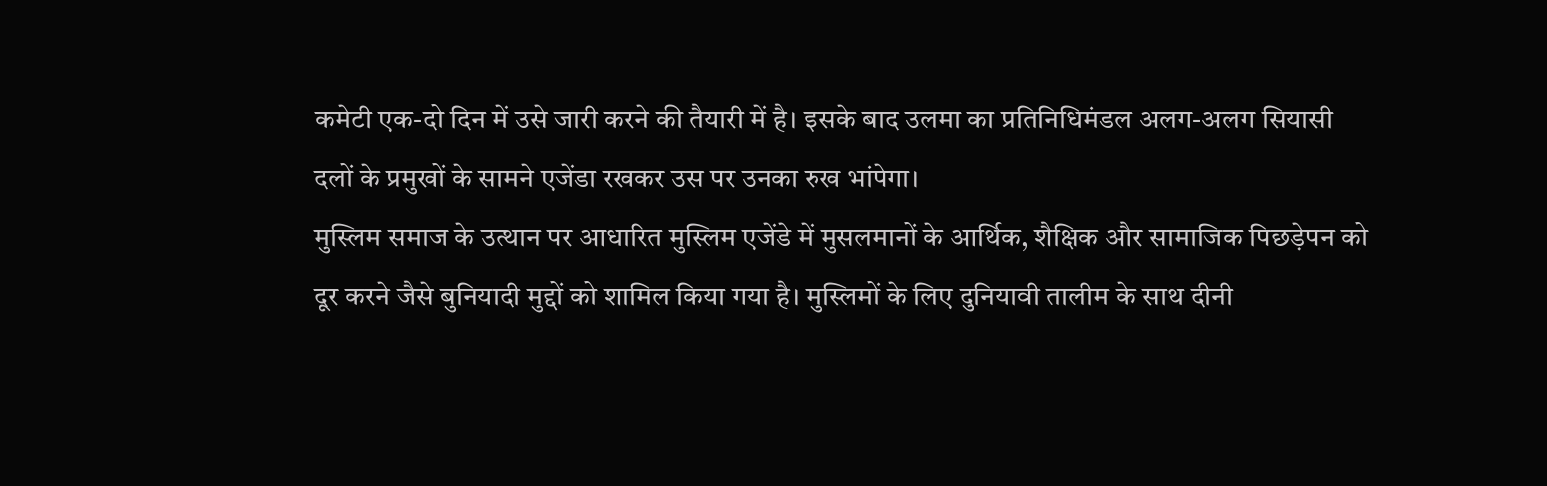कमेटी एक-दो दिन में उसे जारी करने की तैयारी में है। इसके बाद उलमा का प्रतिनिधिमंडल अलग-अलग सियासी दलों के प्रमुखों के सामने एजेंडा रखकर उस पर उनका रुख भांपेगा।
मुस्लिम समाज के उत्थान पर आधारित मुस्लिम एजेंडे में मुसलमानों के आर्थिक, शैक्षिक और सामाजिक पिछड़ेपन को दूर करने जैसे बुनियादी मुद्दों को शामिल किया गया है। मुस्लिमों के लिए दुनियावी तालीम के साथ दीनी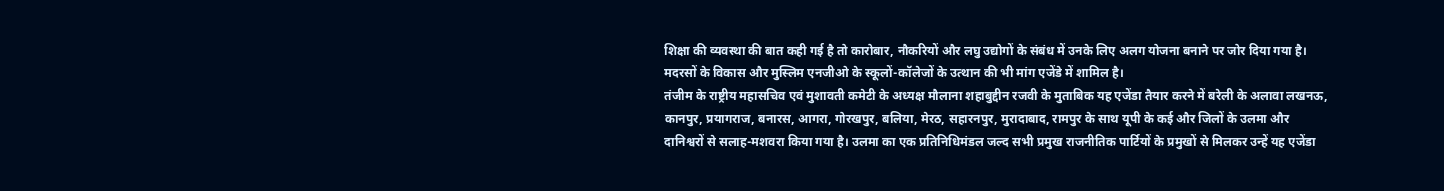शिक्षा की व्यवस्था की बात कही गई है तो कारोबार, नौकरियों और लघु उद्योगों के संबंध में उनके लिए अलग योजना बनाने पर जोर दिया गया है। मदरसों के विकास और मुस्लिम एनजीओ के स्कूलों-कॉलेजों के उत्थान की भी मांग एजेंडे में शामिल है।
तंजीम के राष्ट्रीय महासचिव एवं मुशावती कमेटी के अध्यक्ष मौलाना शहाबुद्दीन रजवी के मुताबिक यह एजेंडा तैयार करने में बरेली के अलावा लखनऊ, कानपुर, प्रयागराज, बनारस, आगरा, गोरखपुर, बलिया, मेरठ, सहारनपुर, मुरादाबाद, रामपुर के साथ यूपी के कई और जिलों के उलमा और दानिश्वरों से सलाह-मशवरा किया गया है। उलमा का एक प्रतिनिधिमंडल जल्द सभी प्रमुख राजनीतिक पार्टियों के प्रमुखों से मिलकर उन्हें यह एजेंडा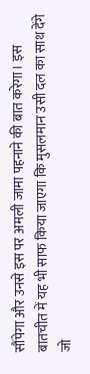सौंपेगा और उनसे इस पर अमली जामा पहनाने की बात करेगा। इस बातचीत में यह भी साफ किया जाएगा कि मुसलमान उसी दल का साथ देंगे जो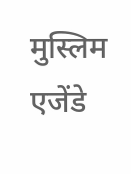मुस्लिम एजेंडे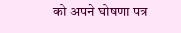को अपने घोषणा पत्र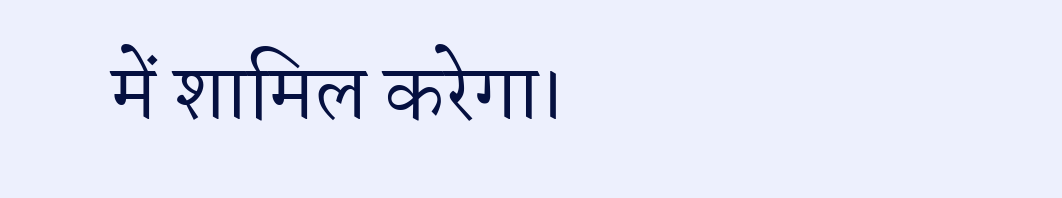में शामिल करेगा।